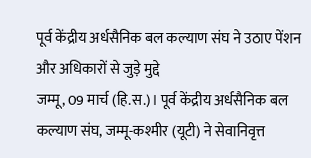पूर्व केंद्रीय अर्धसैनिक बल कल्याण संघ ने उठाए पेंशन और अधिकारों से जुड़े मुद्दे
जम्मू, 09 मार्च (हि.स.)। पूर्व केंद्रीय अर्धसैनिक बल कल्याण संघ, जम्मू-कश्मीर (यूटी) ने सेवानिवृत्त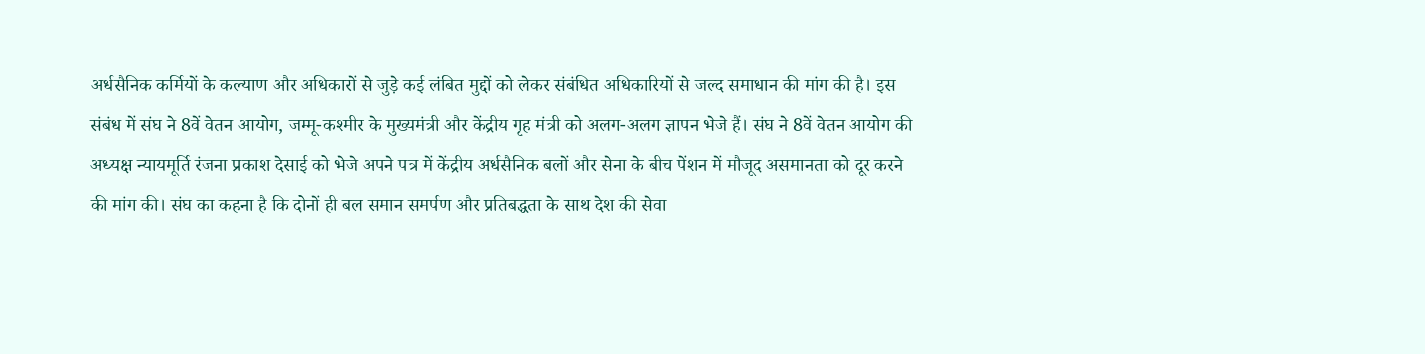अर्धसैनिक कर्मियों के कल्याण और अधिकारों से जुड़े कई लंबित मुद्दों को लेकर संबंधित अधिकारियों से जल्द समाधान की मांग की है। इस संबंध में संघ ने 8वें वेतन आयोग, जम्मू-कश्मीर के मुख्यमंत्री और केंद्रीय गृह मंत्री को अलग-अलग ज्ञापन भेजे हैं। संघ ने 8वें वेतन आयोग की अध्यक्ष न्यायमूर्ति रंजना प्रकाश देसाई को भेजे अपने पत्र में केंद्रीय अर्धसैनिक बलों और सेना के बीच पेंशन में मौजूद असमानता को दूर करने की मांग की। संघ का कहना है कि दोनों ही बल समान समर्पण और प्रतिबद्धता के साथ देश की सेवा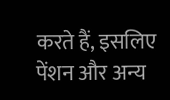करते हैं, इसलिए पेंशन और अन्य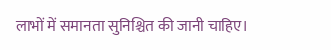लाभों में समानता सुनिश्चित की जानी चाहिए।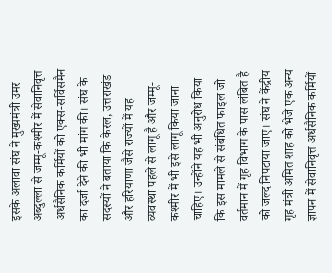इसके अलावा संघ ने मुख्यमंत्री उमर अब्दुल्ला से जम्मू-कश्मीर में सेवानिवृत्त अर्धसैनिक कर्मियों को एक्स-सर्विसमैन का दर्जा देने की भी मांग की। संघ के सदस्यों ने बताया कि केरल, उत्तराखंड और हरियाणा जैसे राज्यों में यह व्यवस्था पहले से लागू है और जम्मू-कश्मीर में भी इसे लागू किया जाना चाहिए। उन्होंने यह भी अनुरोध किया कि इस मामले से संबंधित फाइल जो वर्तमान में गृह विभाग के पास लंबित है को जल्द निपटाया जाए। संघ ने केंद्रीय गृह मंत्री अमित शाह को भेजे एक अन्य ज्ञापन में सेवानिवृत्त अर्धसैनिक कर्मियों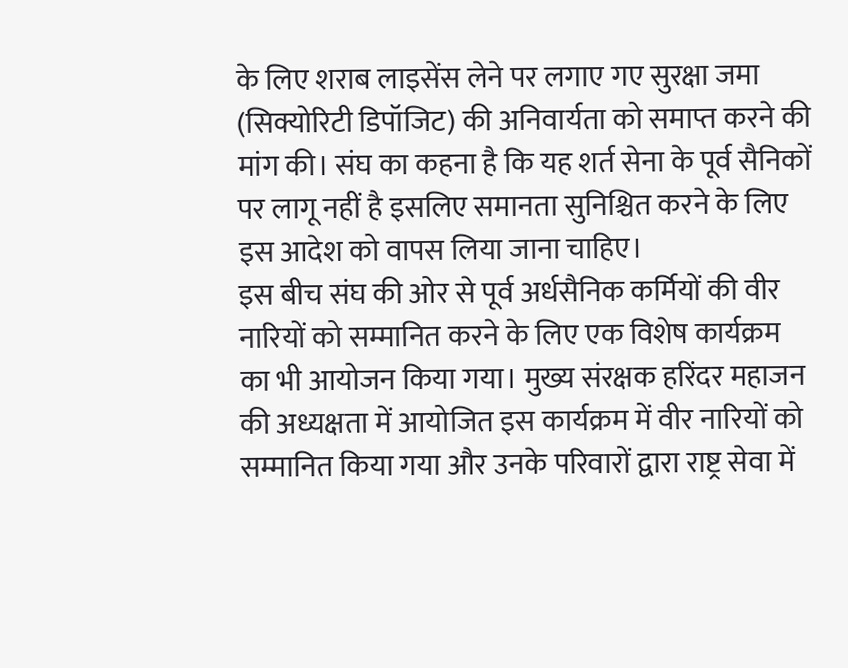के लिए शराब लाइसेंस लेने पर लगाए गए सुरक्षा जमा (सिक्योरिटी डिपॉजिट) की अनिवार्यता को समाप्त करने की मांग की। संघ का कहना है कि यह शर्त सेना के पूर्व सैनिकों पर लागू नहीं है इसलिए समानता सुनिश्चित करने के लिए इस आदेश को वापस लिया जाना चाहिए।
इस बीच संघ की ओर से पूर्व अर्धसैनिक कर्मियों की वीर नारियों को सम्मानित करने के लिए एक विशेष कार्यक्रम का भी आयोजन किया गया। मुख्य संरक्षक हरिंदर महाजन की अध्यक्षता में आयोजित इस कार्यक्रम में वीर नारियों को सम्मानित किया गया और उनके परिवारों द्वारा राष्ट्र सेवा में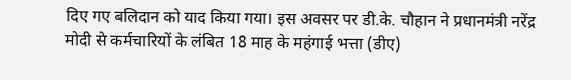दिए गए बलिदान को याद किया गया। इस अवसर पर डी.के. चौहान ने प्रधानमंत्री नरेंद्र मोदी से कर्मचारियों के लंबित 18 माह के महंगाई भत्ता (डीए)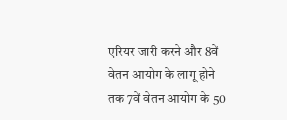एरियर जारी करने और 8वें वेतन आयोग के लागू होने तक 7वें वेतन आयोग के 50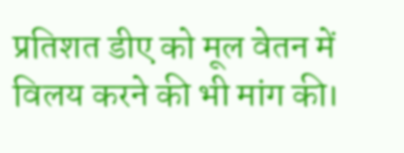प्रतिशत डीए को मूल वेतन में विलय करने की भी मांग की।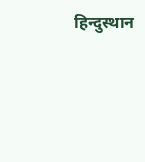हिन्दुस्थान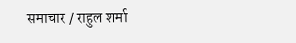समाचार / राहुल शर्मा